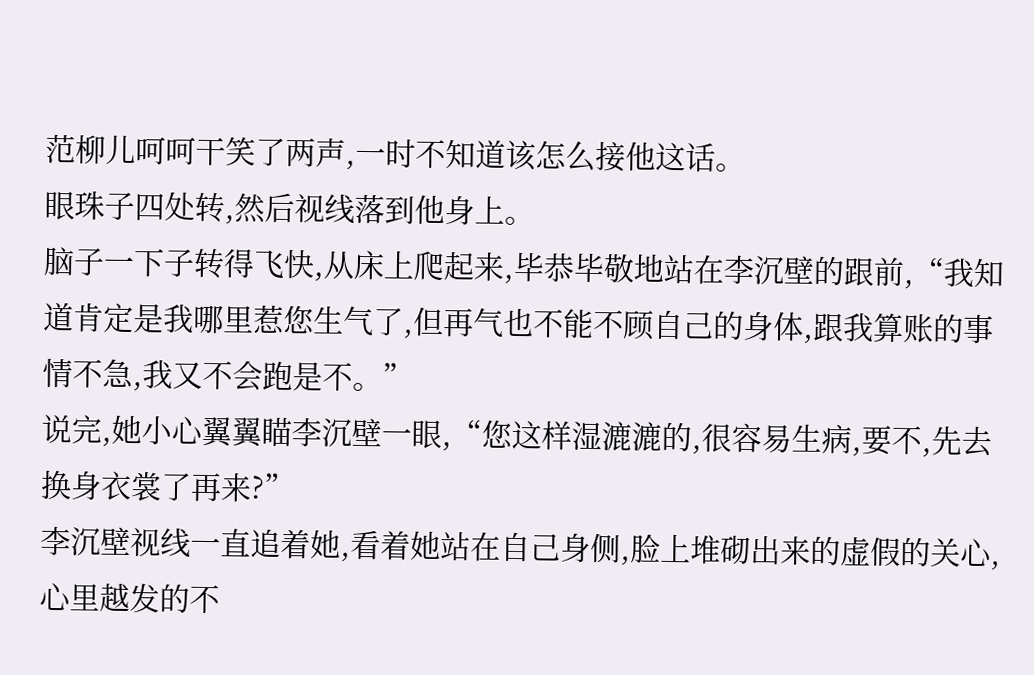范柳儿呵呵干笑了两声,一时不知道该怎么接他这话。
眼珠子四处转,然后视线落到他身上。
脑子一下子转得飞快,从床上爬起来,毕恭毕敬地站在李沉壁的跟前,“我知道肯定是我哪里惹您生气了,但再气也不能不顾自己的身体,跟我算账的事情不急,我又不会跑是不。”
说完,她小心翼翼瞄李沉壁一眼,“您这样湿漉漉的,很容易生病,要不,先去换身衣裳了再来?”
李沉壁视线一直追着她,看着她站在自己身侧,脸上堆砌出来的虚假的关心,心里越发的不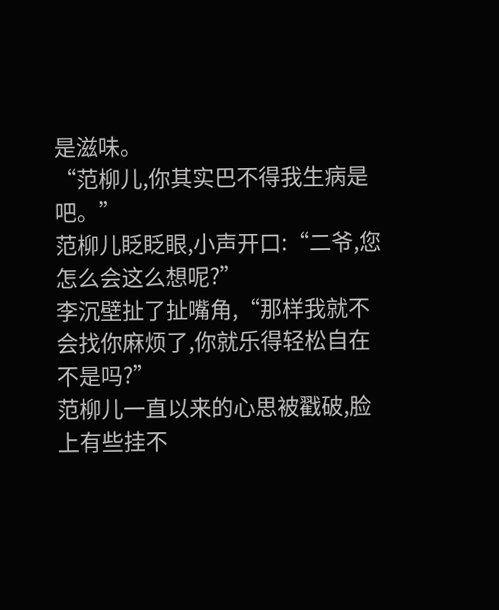是滋味。
“范柳儿,你其实巴不得我生病是吧。”
范柳儿眨眨眼,小声开口:“二爷,您怎么会这么想呢?”
李沉壁扯了扯嘴角,“那样我就不会找你麻烦了,你就乐得轻松自在不是吗?”
范柳儿一直以来的心思被戳破,脸上有些挂不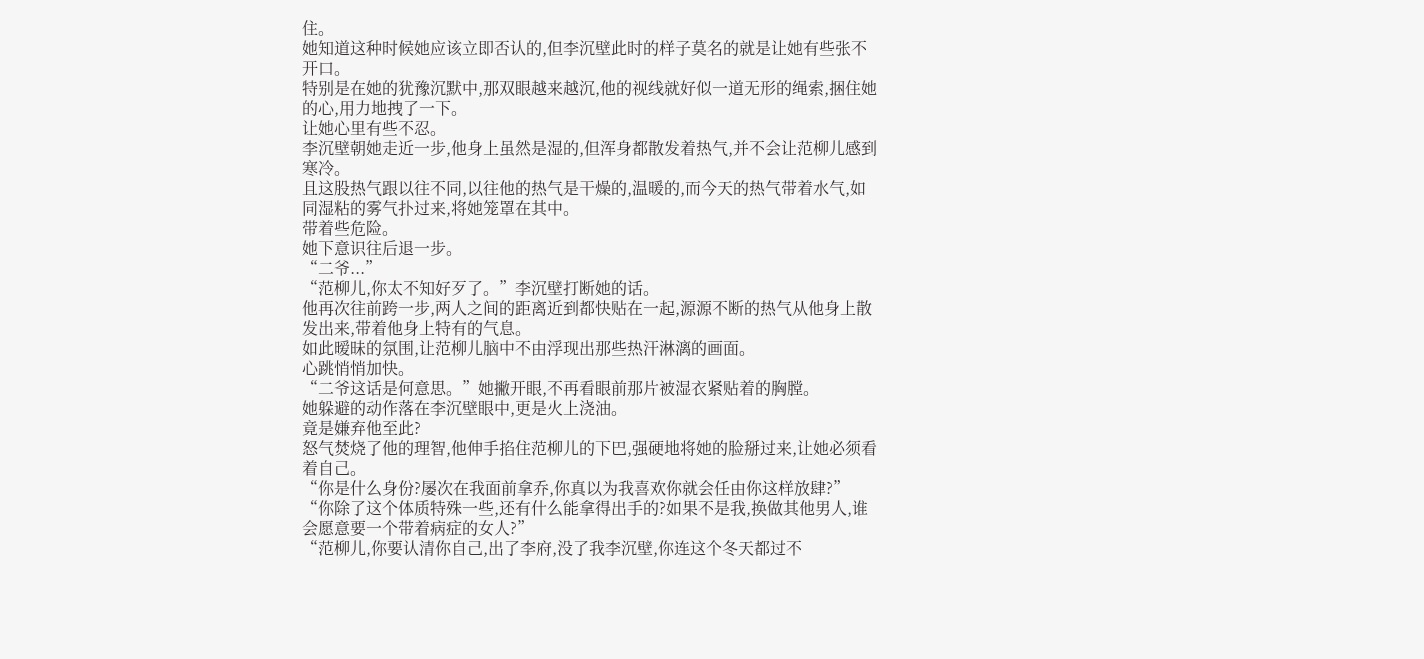住。
她知道这种时候她应该立即否认的,但李沉壁此时的样子莫名的就是让她有些张不开口。
特别是在她的犹豫沉默中,那双眼越来越沉,他的视线就好似一道无形的绳索,捆住她的心,用力地拽了一下。
让她心里有些不忍。
李沉壁朝她走近一步,他身上虽然是湿的,但浑身都散发着热气,并不会让范柳儿感到寒冷。
且这股热气跟以往不同,以往他的热气是干燥的,温暖的,而今天的热气带着水气,如同湿粘的雾气扑过来,将她笼罩在其中。
带着些危险。
她下意识往后退一步。
“二爷...”
“范柳儿,你太不知好歹了。”李沉壁打断她的话。
他再次往前跨一步,两人之间的距离近到都快贴在一起,源源不断的热气从他身上散发出来,带着他身上特有的气息。
如此暧昧的氛围,让范柳儿脑中不由浮现出那些热汗淋漓的画面。
心跳悄悄加快。
“二爷这话是何意思。”她撇开眼,不再看眼前那片被湿衣紧贴着的胸膛。
她躲避的动作落在李沉壁眼中,更是火上浇油。
竟是嫌弃他至此?
怒气焚烧了他的理智,他伸手掐住范柳儿的下巴,强硬地将她的脸掰过来,让她必须看着自己。
“你是什么身份?屡次在我面前拿乔,你真以为我喜欢你就会任由你这样放肆?”
“你除了这个体质特殊一些,还有什么能拿得出手的?如果不是我,换做其他男人,谁会愿意要一个带着病症的女人?”
“范柳儿,你要认清你自己,出了李府,没了我李沉壁,你连这个冬天都过不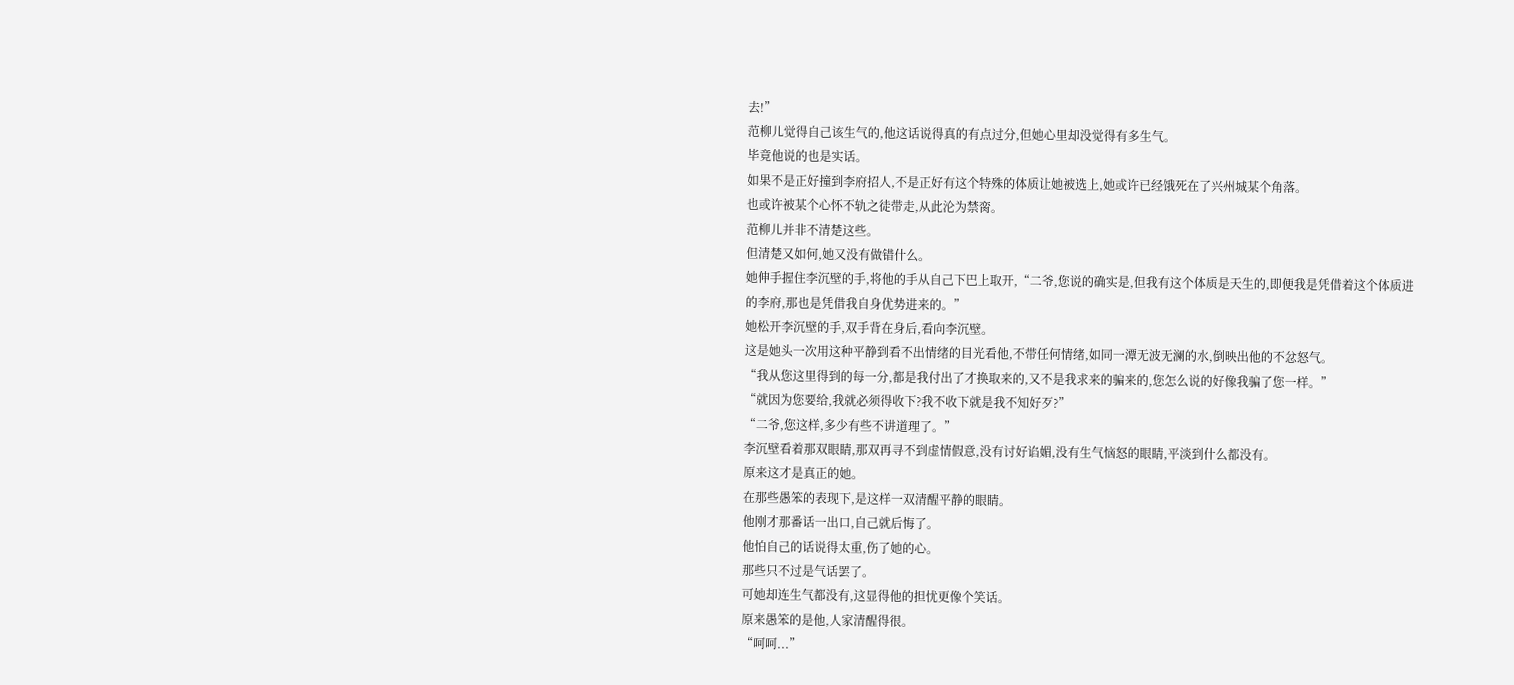去!”
范柳儿觉得自己该生气的,他这话说得真的有点过分,但她心里却没觉得有多生气。
毕竟他说的也是实话。
如果不是正好撞到李府招人,不是正好有这个特殊的体质让她被选上,她或许已经饿死在了兴州城某个角落。
也或许被某个心怀不轨之徒带走,从此沦为禁脔。
范柳儿并非不清楚这些。
但清楚又如何,她又没有做错什么。
她伸手握住李沉壁的手,将他的手从自己下巴上取开,“二爷,您说的确实是,但我有这个体质是天生的,即便我是凭借着这个体质进的李府,那也是凭借我自身优势进来的。”
她松开李沉壁的手,双手背在身后,看向李沉壁。
这是她头一次用这种平静到看不出情绪的目光看他,不带任何情绪,如同一潭无波无澜的水,倒映出他的不忿怒气。
“我从您这里得到的每一分,都是我付出了才换取来的,又不是我求来的骗来的,您怎么说的好像我骗了您一样。”
“就因为您要给,我就必须得收下?我不收下就是我不知好歹?”
“二爷,您这样,多少有些不讲道理了。”
李沉壁看着那双眼睛,那双再寻不到虚情假意,没有讨好谄媚,没有生气恼怒的眼睛,平淡到什么都没有。
原来这才是真正的她。
在那些愚笨的表现下,是这样一双清醒平静的眼睛。
他刚才那番话一出口,自己就后悔了。
他怕自己的话说得太重,伤了她的心。
那些只不过是气话罢了。
可她却连生气都没有,这显得他的担忧更像个笑话。
原来愚笨的是他,人家清醒得很。
“呵呵...”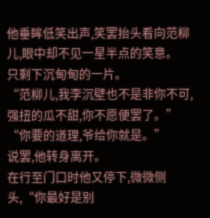他垂眸低笑出声,笑罢抬头看向范柳儿,眼中却不见一星半点的笑意。
只剩下沉甸甸的一片。
“范柳儿,我李沉壁也不是非你不可,强扭的瓜不甜,你不愿便罢了。”
“你要的道理,爷给你就是。”
说罢,他转身离开。
在行至门口时他又停下,微微侧头,“你最好是别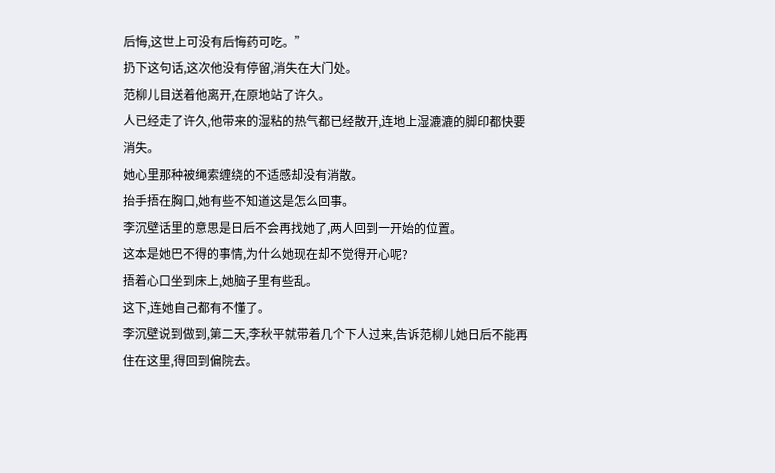后悔,这世上可没有后悔药可吃。”
扔下这句话,这次他没有停留,消失在大门处。
范柳儿目送着他离开,在原地站了许久。
人已经走了许久,他带来的湿粘的热气都已经散开,连地上湿漉漉的脚印都快要消失。
她心里那种被绳索缠绕的不适感却没有消散。
抬手捂在胸口,她有些不知道这是怎么回事。
李沉壁话里的意思是日后不会再找她了,两人回到一开始的位置。
这本是她巴不得的事情,为什么她现在却不觉得开心呢?
捂着心口坐到床上,她脑子里有些乱。
这下,连她自己都有不懂了。
李沉壁说到做到,第二天,李秋平就带着几个下人过来,告诉范柳儿她日后不能再住在这里,得回到偏院去。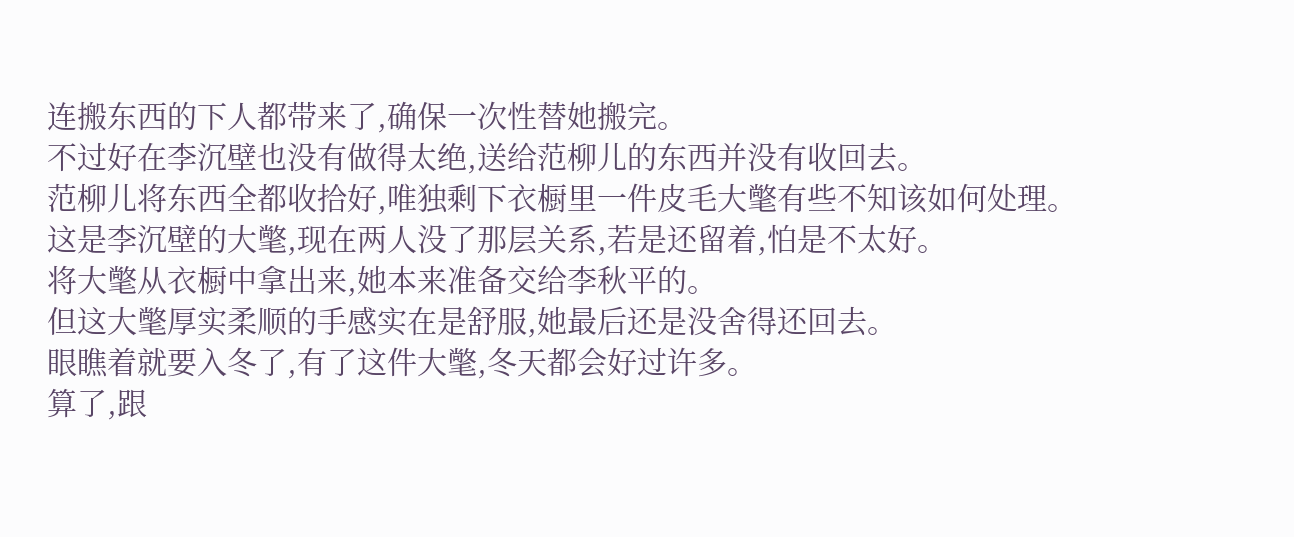连搬东西的下人都带来了,确保一次性替她搬完。
不过好在李沉壁也没有做得太绝,送给范柳儿的东西并没有收回去。
范柳儿将东西全都收拾好,唯独剩下衣橱里一件皮毛大氅有些不知该如何处理。
这是李沉壁的大氅,现在两人没了那层关系,若是还留着,怕是不太好。
将大氅从衣橱中拿出来,她本来准备交给李秋平的。
但这大氅厚实柔顺的手感实在是舒服,她最后还是没舍得还回去。
眼瞧着就要入冬了,有了这件大氅,冬天都会好过许多。
算了,跟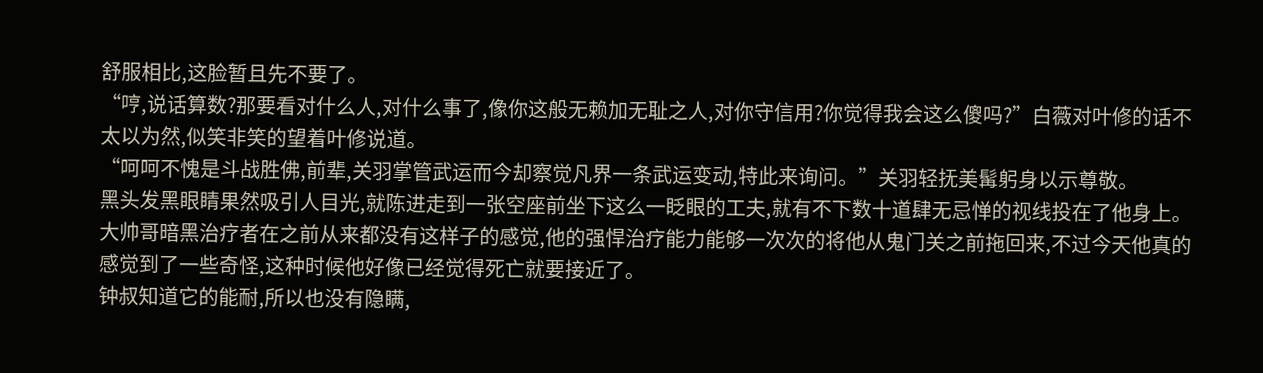舒服相比,这脸暂且先不要了。
“哼,说话算数?那要看对什么人,对什么事了,像你这般无赖加无耻之人,对你守信用?你觉得我会这么傻吗?”白薇对叶修的话不太以为然,似笑非笑的望着叶修说道。
“呵呵不愧是斗战胜佛,前辈,关羽掌管武运而今却察觉凡界一条武运变动,特此来询问。”关羽轻抚美髯躬身以示尊敬。
黑头发黑眼睛果然吸引人目光,就陈进走到一张空座前坐下这么一眨眼的工夫,就有不下数十道肆无忌惮的视线投在了他身上。
大帅哥暗黑治疗者在之前从来都没有这样子的感觉,他的强悍治疗能力能够一次次的将他从鬼门关之前拖回来,不过今天他真的感觉到了一些奇怪,这种时候他好像已经觉得死亡就要接近了。
钟叔知道它的能耐,所以也没有隐瞒,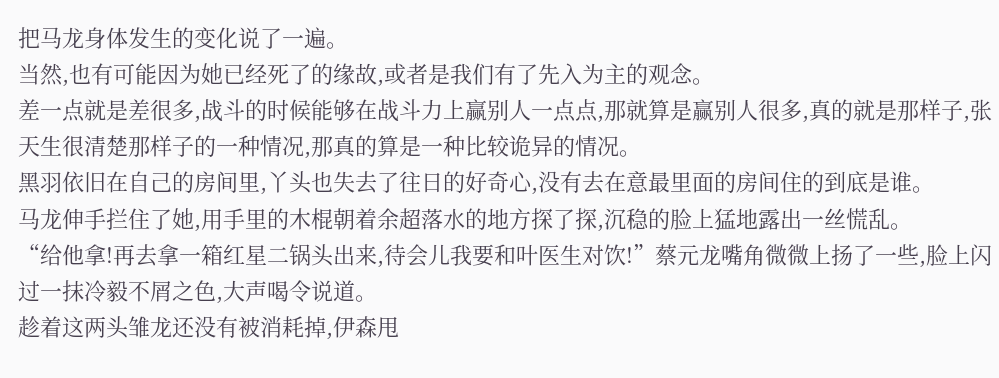把马龙身体发生的变化说了一遍。
当然,也有可能因为她已经死了的缘故,或者是我们有了先入为主的观念。
差一点就是差很多,战斗的时候能够在战斗力上赢别人一点点,那就算是赢别人很多,真的就是那样子,张天生很清楚那样子的一种情况,那真的算是一种比较诡异的情况。
黑羽依旧在自己的房间里,丫头也失去了往日的好奇心,没有去在意最里面的房间住的到底是谁。
马龙伸手拦住了她,用手里的木棍朝着余超落水的地方探了探,沉稳的脸上猛地露出一丝慌乱。
“给他拿!再去拿一箱红星二锅头出来,待会儿我要和叶医生对饮!”蔡元龙嘴角微微上扬了一些,脸上闪过一抹冷毅不屑之色,大声喝令说道。
趁着这两头雏龙还没有被消耗掉,伊森甩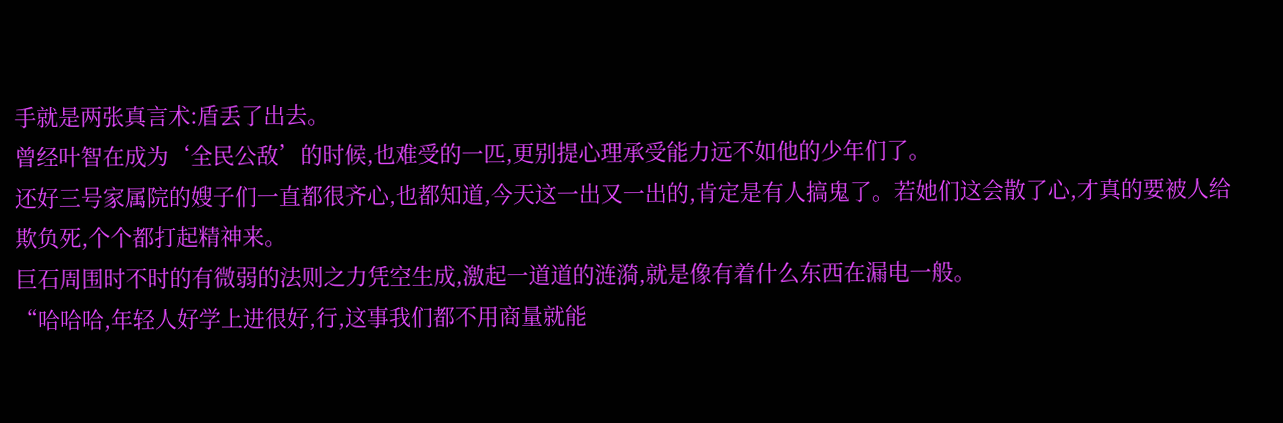手就是两张真言术:盾丢了出去。
曾经叶智在成为‘全民公敌’的时候,也难受的一匹,更别提心理承受能力远不如他的少年们了。
还好三号家属院的嫂子们一直都很齐心,也都知道,今天这一出又一出的,肯定是有人搞鬼了。若她们这会散了心,才真的要被人给欺负死,个个都打起精神来。
巨石周围时不时的有微弱的法则之力凭空生成,激起一道道的涟漪,就是像有着什么东西在漏电一般。
“哈哈哈,年轻人好学上进很好,行,这事我们都不用商量就能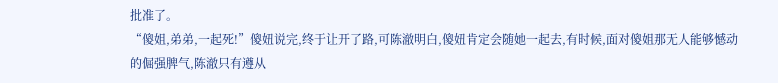批准了。
“傻姐,弟弟,一起死!”傻妞说完,终于让开了路,可陈澈明白,傻妞肯定会随她一起去,有时候,面对傻姐那无人能够憾动的倔强脾气,陈澈只有遵从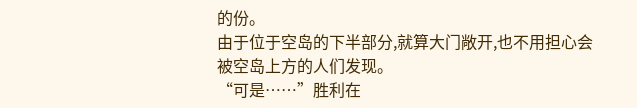的份。
由于位于空岛的下半部分,就算大门敞开,也不用担心会被空岛上方的人们发现。
“可是……”胜利在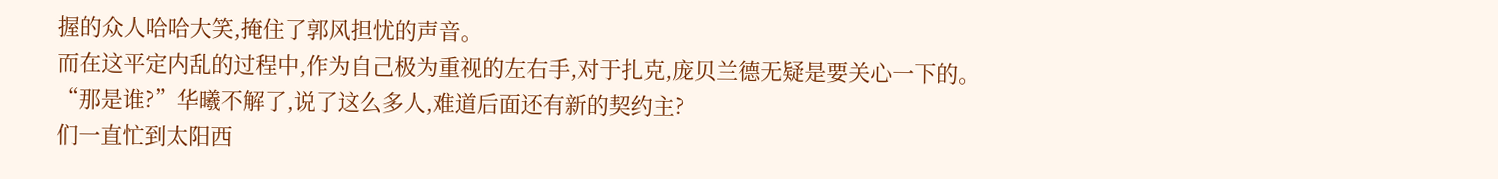握的众人哈哈大笑,掩住了郭风担忧的声音。
而在这平定内乱的过程中,作为自己极为重视的左右手,对于扎克,庞贝兰德无疑是要关心一下的。
“那是谁?”华曦不解了,说了这么多人,难道后面还有新的契约主?
们一直忙到太阳西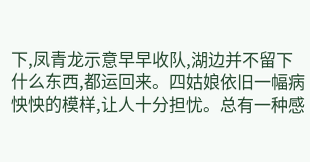下,凤青龙示意早早收队,湖边并不留下什么东西,都运回来。四姑娘依旧一幅病怏怏的模样,让人十分担忧。总有一种感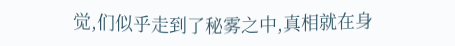觉,们似乎走到了秘雾之中,真相就在身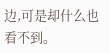边,可是却什么也看不到。